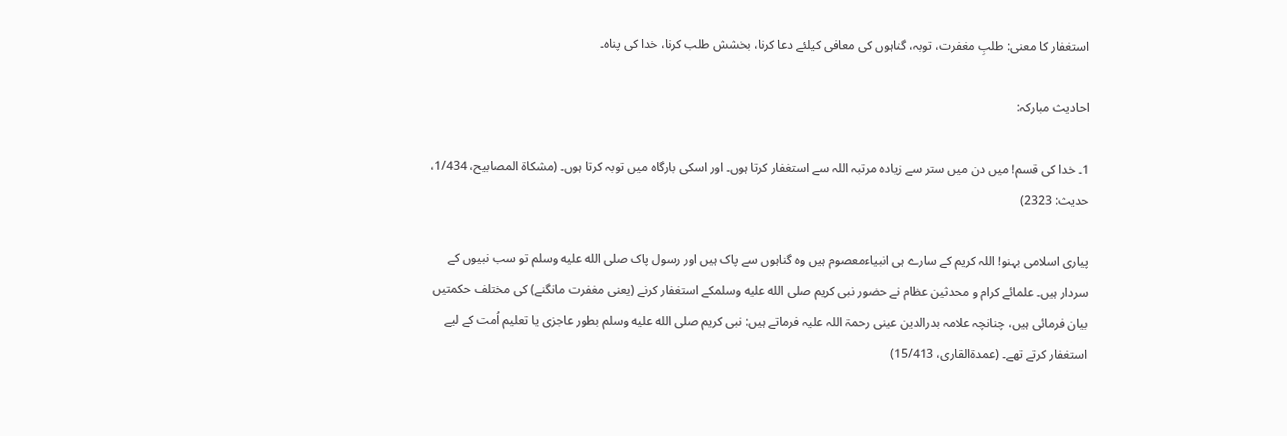استغفار کا معنی: طلبِ مغفرت، توبہ، گناہوں کی معافی کیلئے دعا کرنا، بخشش طلب کرنا، خدا کی پناہ۔

احادیث مبارکہ:

1۔ خدا کی قسم! میں دن میں ستر سے زیادہ مرتبہ اللہ سے استغفار کرتا ہوں۔ اور اسکی بارگاہ میں توبہ کرتا ہوں۔ (مشکاۃ المصابیح، 1/434، حدیث: 2323)

پیاری اسلامی بہنو! اللہ کریم کے سارے ہی انبیاءمعصوم ہیں وہ گناہوں سے پاک ہیں اور رسول پاک صلى الله عليه وسلم تو سب نبیوں کے سردار ہیں۔ علمائے کرام و محدثین عظام نے حضور نبی کریم صلى الله عليه وسلمکے استغفار کرنے (یعنی مغفرت مانگنے) کی مختلف حکمتیں بیان فرمائی ہیں، چنانچہ علامہ بدرالدين عینی رحمۃ اللہ علیہ فرماتے ہیں: نبی کریم صلى الله عليه وسلم بطور عاجزی یا تعلیم اُمت کے لیے استغفار کرتے تھے۔ (عمدۃالقاری، 15/413)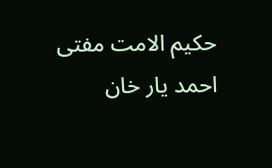حکیم الامت مفتی احمد یار خان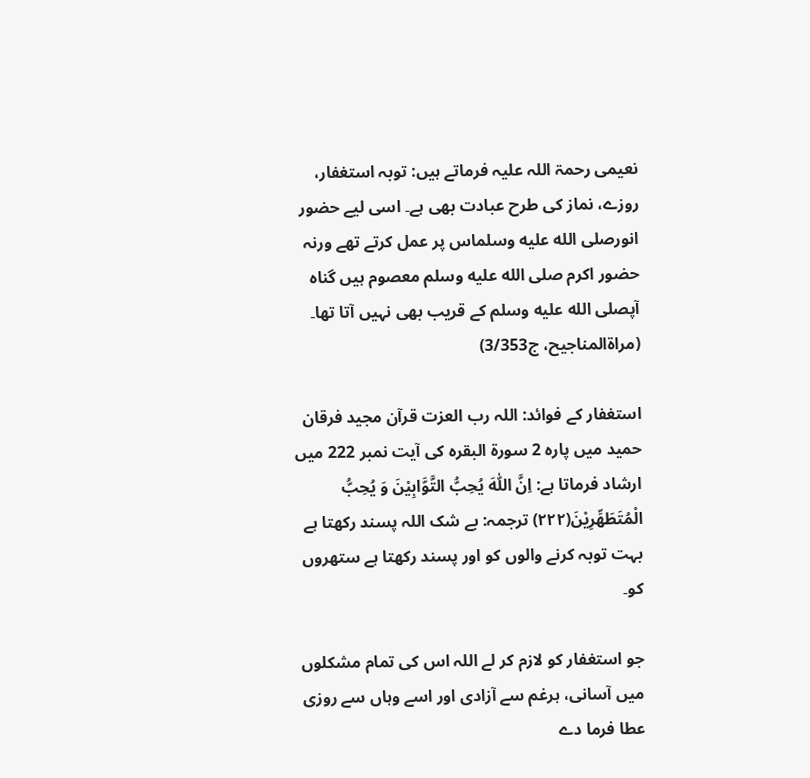نعیمی رحمۃ اللہ علیہ فرماتے ہیں: توبہ استغفار، روزے، نماز کی طرح عبادت بھی ہے۔ اسی لیے حضور انورصلى الله عليه وسلماس پر عمل کرتے تھے ورنہ حضور اکرم صلى الله عليه وسلم معصوم ہیں گناہ آپصلى الله عليه وسلم کے قریب بھی نہیں آتا تھا۔ (مراۃالمناجیح، ج3/353)

استغفار کے فوائد: اللہ رب العزت قرآن مجید فرقان حمید میں پارہ 2 سورۃ البقرہ کی آیت نمبر 222 میں ارشاد فرماتا ہے: اِنَّ اللّٰهَ یُحِبُّ التَّوَّابِیْنَ وَ یُحِبُّ الْمُتَطَهِّرِیْنَ(۲۲۲) ترجمہ: بے شک اللہ پسند رکھتا ہے بہت توبہ کرنے والوں کو اور پسند رکھتا ہے ستھروں کو۔

جو استغفار کو لازم کر لے اللہ اس کی تمام مشکلوں میں آسانی، ہرغم سے آزادی اور اسے وہاں سے روزی عطا فرما دے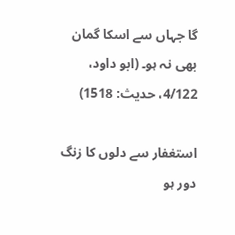گا جہاں سے اسکا گمان بھی نہ ہو۔ (ابو داود، 4/122، حدیث: 1518)

استغفار سے دلوں کا زنگ دور ہو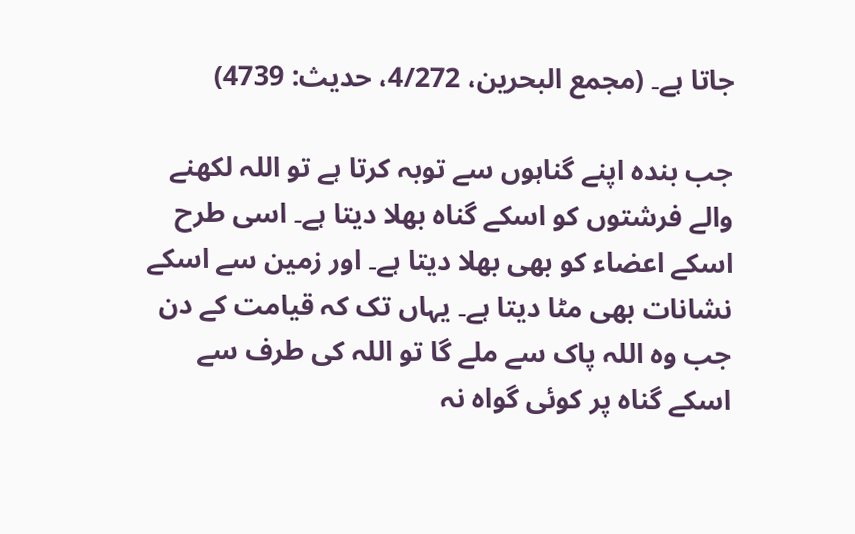جاتا ہے۔ (مجمع البحرین، 4/272، حدیث: 4739)

جب بندہ اپنے گناہوں سے توبہ کرتا ہے تو اللہ لکھنے والے فرشتوں کو اسکے گناہ بھلا دیتا ہے۔ اسی طرح اسکے اعضاء کو بھی بھلا دیتا ہے۔ اور زمین سے اسکے نشانات بھی مٹا دیتا ہے۔ یہاں تک کہ قیامت کے دن جب وہ اللہ پاک سے ملے گا تو اللہ کی طرف سے اسکے گناہ پر کوئی گواہ نہ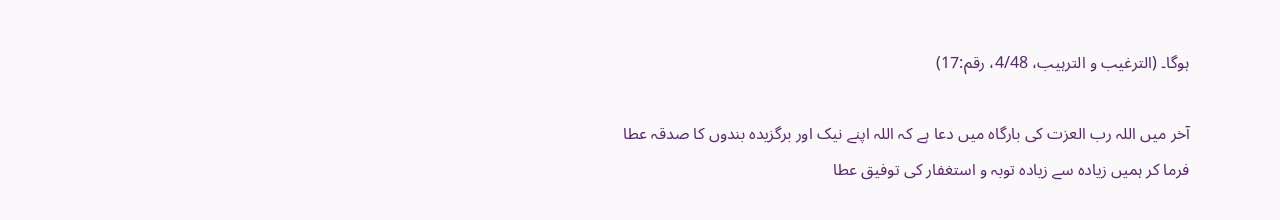ہوگا۔ (الترغیب و الترہیب، 4/48، رقم:17)

آخر میں اللہ رب العزت کی بارگاہ میں دعا ہے کہ اللہ اپنے نیک اور برگزیدہ بندوں کا صدقہ عطا فرما کر ہمیں زیادہ سے زیادہ توبہ و استغفار کی توفیق عطا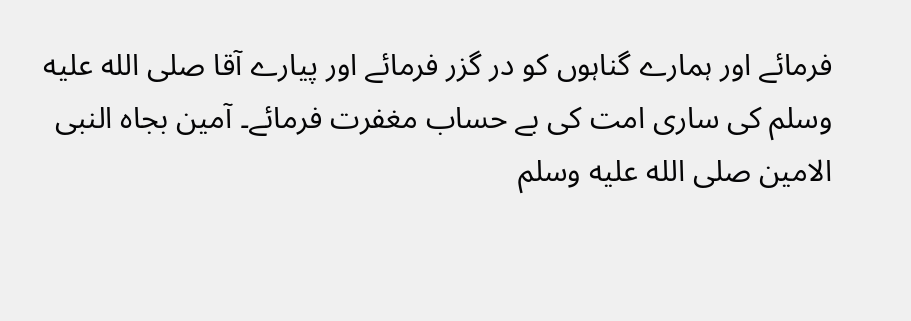فرمائے اور ہمارے گناہوں کو در گزر فرمائے اور پیارے آقا صلى الله عليه وسلم کی ساری امت کی بے حساب مغفرت فرمائے۔ آمین بجاہ النبی الامین صلى الله عليه وسلم